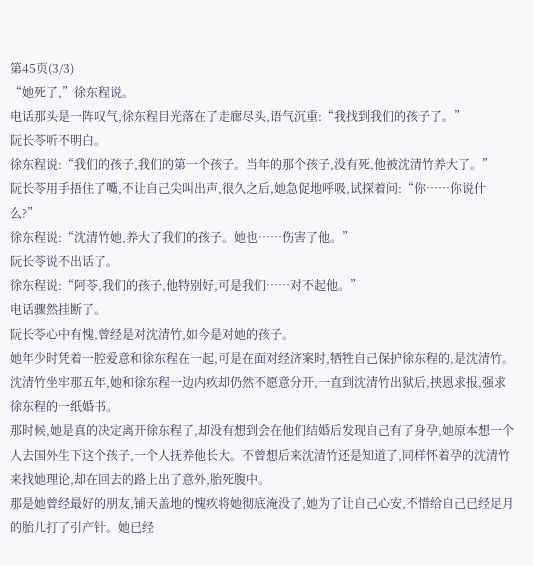第45页(3/3)
“她死了,”徐东程说。
电话那头是一阵叹气,徐东程目光落在了走廊尽头,语气沉重:“我找到我们的孩子了。”
阮长苓听不明白。
徐东程说:“我们的孩子,我们的第一个孩子。当年的那个孩子,没有死,他被沈清竹养大了。”
阮长苓用手捂住了嘴,不让自己尖叫出声,很久之后,她急促地呼吸,试探着问:“你……你说什么?”
徐东程说:“沈清竹她,养大了我们的孩子。她也……伤害了他。”
阮长苓说不出话了。
徐东程说:“阿苓,我们的孩子,他特别好,可是我们……对不起他。”
电话骤然挂断了。
阮长苓心中有愧,曾经是对沈清竹,如今是对她的孩子。
她年少时凭着一腔爱意和徐东程在一起,可是在面对经济案时,牺牲自己保护徐东程的,是沈清竹。沈清竹坐牢那五年,她和徐东程一边内疚却仍然不愿意分开,一直到沈清竹出狱后,挟恩求报,强求徐东程的一纸婚书。
那时候,她是真的决定离开徐东程了,却没有想到会在他们结婚后发现自己有了身孕,她原本想一个人去国外生下这个孩子,一个人抚养他长大。不曾想后来沈清竹还是知道了,同样怀着孕的沈清竹来找她理论,却在回去的路上出了意外,胎死腹中。
那是她曾经最好的朋友,铺天盖地的愧疚将她彻底淹没了,她为了让自己心安,不惜给自己已经足月的胎儿打了引产针。她已经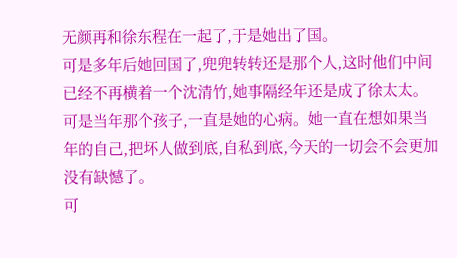无颜再和徐东程在一起了,于是她出了国。
可是多年后她回国了,兜兜转转还是那个人,这时他们中间已经不再横着一个沈清竹,她事隔经年还是成了徐太太。
可是当年那个孩子,一直是她的心病。她一直在想如果当年的自己,把坏人做到底,自私到底,今天的一切会不会更加没有缺憾了。
可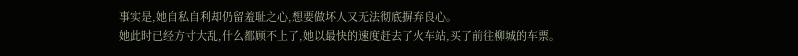事实是,她自私自利却仍留羞耻之心,想要做坏人又无法彻底摒弃良心。
她此时已经方寸大乱,什么都顾不上了,她以最快的速度赶去了火车站,买了前往柳城的车票。